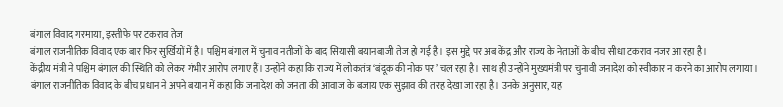बंगाल विवाद गरमाया, इस्तीफे पर टकराव तेज
बंगाल राजनीतिक विवाद एक बार फिर सुर्खियों में है। पश्चिम बंगाल में चुनाव नतीजों के बाद सियासी बयानबाजी तेज हो गई है। इस मुद्दे पर अब केंद्र और राज्य के नेताओं के बीच सीधा टकराव नजर आ रहा है।
केंद्रीय मंत्री ने पश्चिम बंगाल की स्थिति को लेकर गंभीर आरोप लगाए हैं। उन्होंने कहा कि राज्य में लोकतंत्र ‘बंदूक की नोक पर’ चल रहा है। साथ ही उन्होंने मुख्यमंत्री पर चुनावी जनादेश को स्वीकार न करने का आरोप लगाया।
बंगाल राजनीतिक विवाद के बीच प्रधान ने अपने बयान में कहा कि जनादेश को जनता की आवाज के बजाय एक सुझाव की तरह देखा जा रहा है। उनके अनुसार, यह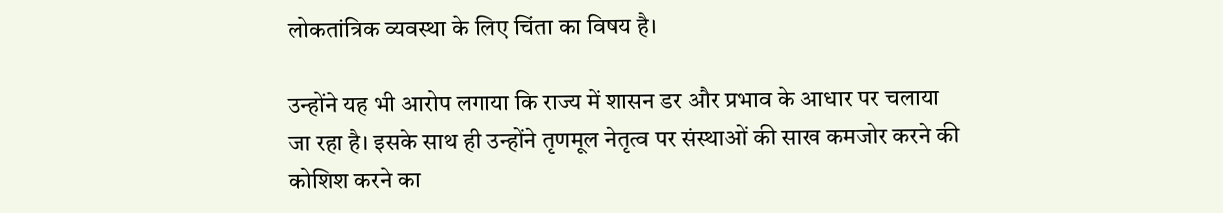लोकतांत्रिक व्यवस्था के लिए चिंता का विषय है।

उन्होंने यह भी आरोप लगाया कि राज्य में शासन डर और प्रभाव के आधार पर चलाया जा रहा है। इसके साथ ही उन्होंने तृणमूल नेतृत्व पर संस्थाओं की साख कमजोर करने की कोशिश करने का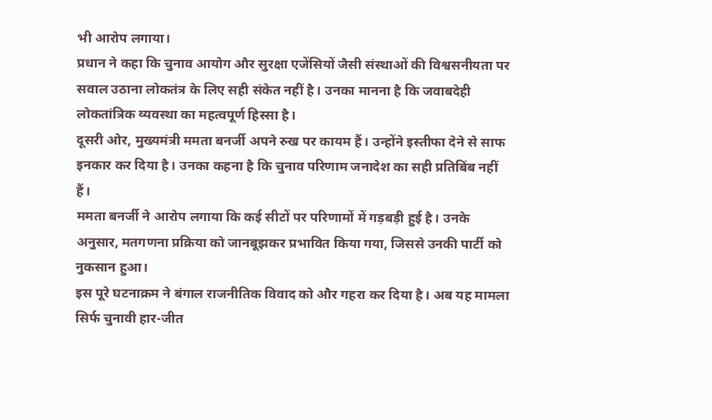भी आरोप लगाया।
प्रधान ने कहा कि चुनाव आयोग और सुरक्षा एजेंसियों जैसी संस्थाओं की विश्वसनीयता पर सवाल उठाना लोकतंत्र के लिए सही संकेत नहीं है। उनका मानना है कि जवाबदेही लोकतांत्रिक व्यवस्था का महत्वपूर्ण हिस्सा है।
दूसरी ओर, मुख्यमंत्री ममता बनर्जी अपने रुख पर कायम हैं। उन्होंने इस्तीफा देने से साफ इनकार कर दिया है। उनका कहना है कि चुनाव परिणाम जनादेश का सही प्रतिबिंब नहीं हैं।
ममता बनर्जी ने आरोप लगाया कि कई सीटों पर परिणामों में गड़बड़ी हुई है। उनके अनुसार, मतगणना प्रक्रिया को जानबूझकर प्रभावित किया गया, जिससे उनकी पार्टी को नुकसान हुआ।
इस पूरे घटनाक्रम ने बंगाल राजनीतिक विवाद को और गहरा कर दिया है। अब यह मामला सिर्फ चुनावी हार-जीत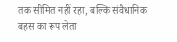तक सीमित नहीं रहा, बल्कि संवैधानिक बहस का रूप लेता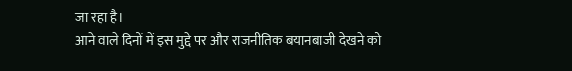जा रहा है।
आने वाले दिनों में इस मुद्दे पर और राजनीतिक बयानबाजी देखने को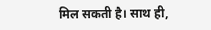मिल सकती है। साथ ही,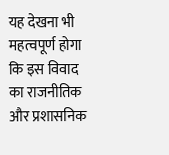यह देखना भी महत्वपूर्ण होगा कि इस विवाद का राजनीतिक और प्रशासनिक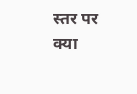स्तर पर क्या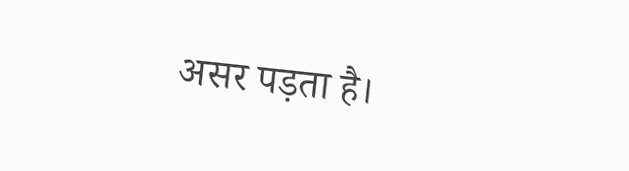असर पड़ता है।